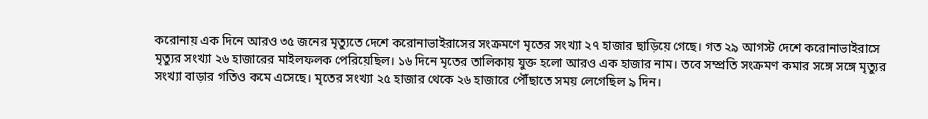করোনায় এক দিনে আরও ৩৫ জনের মৃত্যুতে দেশে করোনাভাইরাসের সংক্রমণে মৃতের সংখ্যা ২৭ হাজার ছাড়িয়ে গেছে। গত ২৯ আগস্ট দেশে করোনাভাইরাসে মৃত্যুর সংখ্যা ২৬ হাজারের মাইলফলক পেরিয়েছিল। ১৬ দিনে মৃতের তালিকায় যুক্ত হলো আরও এক হাজার নাম। তবে সম্প্রতি সংক্রমণ কমার সঙ্গে সঙ্গে মৃত্যুর সংখ্যা বাড়ার গতিও কমে এসেছে। মৃতের সংখ্যা ২৫ হাজার থেকে ২৬ হাজারে পৌঁছাতে সময় লেগেছিল ৯ দিন।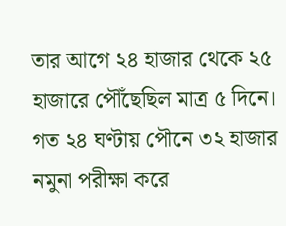তার আগে ২৪ হাজার থেকে ২৫ হাজারে পৌঁছেছিল মাত্র ৫ দিনে।
গত ২৪ ঘণ্টায় পৌনে ৩২ হাজার নমুনা পরীক্ষা করে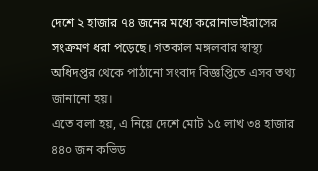দেশে ২ হাজার ৭৪ জনের মধ্যে করোনাভাইরাসের সংক্রমণ ধরা পড়েছে। গতকাল মঙ্গলবার স্বাস্থ্য অধিদপ্তর থেকে পাঠানো সংবাদ বিজ্ঞপ্তিতে এসব তথ্য জানানো হয়।
এতে বলা হয়, এ নিয়ে দেশে মোট ১৫ লাখ ৩৪ হাজার ৪৪০ জন কভিড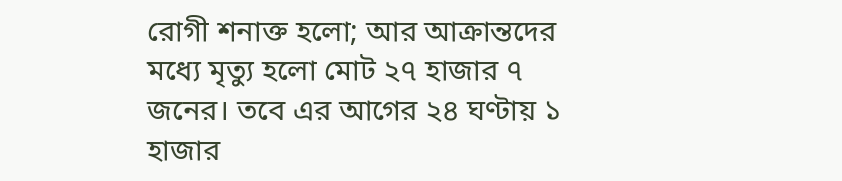রোগী শনাক্ত হলো; আর আক্রান্তদের মধ্যে মৃত্যু হলো মোট ২৭ হাজার ৭ জনের। তবে এর আগের ২৪ ঘণ্টায় ১ হাজার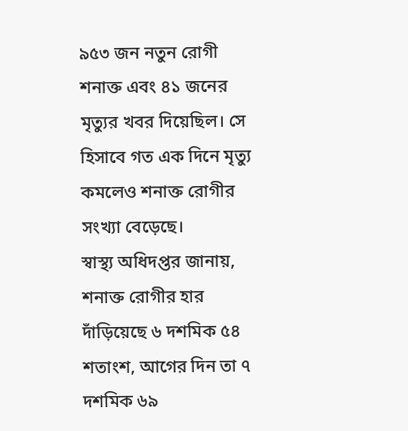৯৫৩ জন নতুন রোগী শনাক্ত এবং ৪১ জনের মৃত্যুর খবর দিয়েছিল। সে হিসাবে গত এক দিনে মৃত্যু কমলেও শনাক্ত রোগীর সংখ্যা বেড়েছে।
স্বাস্থ্য অধিদপ্তর জানায়, শনাক্ত রোগীর হার দাঁড়িয়েছে ৬ দশমিক ৫৪ শতাংশ, আগের দিন তা ৭ দশমিক ৬৯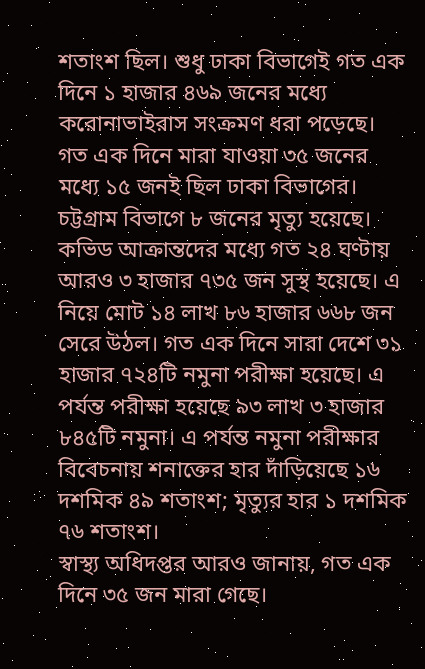শতাংশ ছিল। শুধু ঢাকা বিভাগেই গত এক দিনে ১ হাজার ৪৬৯ জনের মধ্যে করোনাভাইরাস সংক্রমণ ধরা পড়েছে।
গত এক দিনে মারা যাওয়া ৩৫ জনের মধ্যে ১৫ জনই ছিল ঢাকা বিভাগের। চট্টগ্রাম বিভাগে ৮ জনের মৃত্যু হয়েছে। কভিড আক্রান্তদের মধ্যে গত ২৪ ঘণ্টায় আরও ৩ হাজার ৭৩৫ জন সুস্থ হয়েছে। এ নিয়ে মোট ১৪ লাখ ৮৬ হাজার ৬৬৮ জন সেরে উঠল। গত এক দিনে সারা দেশে ৩১ হাজার ৭২৪টি নমুনা পরীক্ষা হয়েছে। এ পর্যন্ত পরীক্ষা হয়েছে ৯৩ লাখ ৩ হাজার ৮৪৫টি নমুনা। এ পর্যন্ত নমুনা পরীক্ষার বিবেচনায় শনাক্তের হার দাঁড়িয়েছে ১৬ দশমিক ৪৯ শতাংশ; মৃত্যুর হার ১ দশমিক ৭৬ শতাংশ।
স্বাস্থ্য অধিদপ্তর আরও জানায়, গত এক দিনে ৩৫ জন মারা গেছে।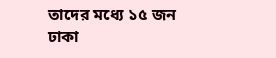তাদের মধ্যে ১৫ জন ঢাকা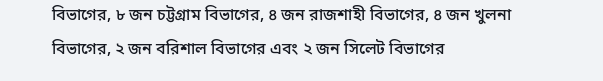বিভাগের, ৮ জন চট্টগ্রাম বিভাগের, ৪ জন রাজশাহী বিভাগের, ৪ জন খুলনা বিভাগের, ২ জন বরিশাল বিভাগের এবং ২ জন সিলেট বিভাগের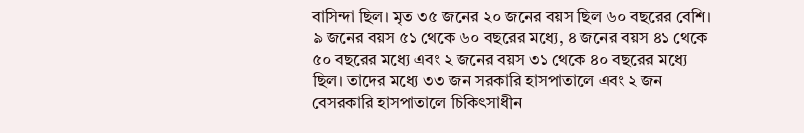বাসিন্দা ছিল। মৃত ৩৫ জনের ২০ জনের বয়স ছিল ৬০ বছরের বেশি। ৯ জনের বয়স ৫১ থেকে ৬০ বছরের মধ্যে, ৪ জনের বয়স ৪১ থেকে ৫০ বছরের মধ্যে এবং ২ জনের বয়স ৩১ থেকে ৪০ বছরের মধ্যে ছিল। তাদের মধ্যে ৩৩ জন সরকারি হাসপাতালে এবং ২ জন বেসরকারি হাসপাতালে চিকিৎসাধীন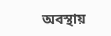অবস্থায়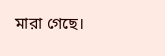মারা গেছে।